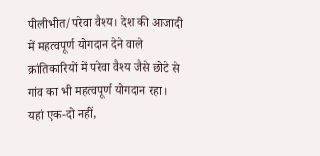पीलीभीत/परेवा वैश्य। देश की आजादी में महत्वपूर्ण योगदान देने वाले क्रांतिकारियों में परेवा वैश्य जैसे छोटे से गांव का भी महत्वपूर्ण योगदान रहा। यहां एक-दो नहीं,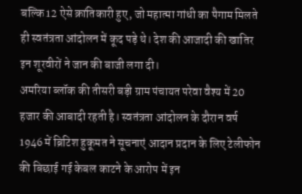बल्कि 12 ऐसे क्रांतिकारी हुए, जो महात्मा गांधी का पैगाम मिलते ही स्वतंत्रता आंदोलन में कूद पड़े थे। देश की आजादी की खातिर इन शूरवीरों ने जान की बाजी लगा दी।
अमरिया ब्लॉक की तीसरी बड़ी ग्राम पंचायत परेवा वैश्य में 20 हजार की आबादी रहती है। स्वतंत्रता आंदोलन के दौरान वर्ष 1946 में ब्रिटिश हुकूमत ने सूचनाएं आदान प्रदान के लिए टेलीफोन की बिछाई गई केबल काटने के आरोप में इन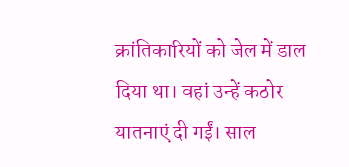क्रांतिकारियों को जेल में डाल दिया था। वहां उन्हें कठोर यातनाएं दी गईं। साल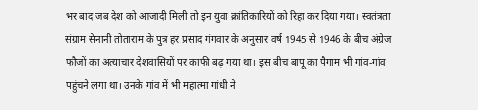भर बाद जब देश को आजादी मिली तो इन युवा क्रांतिकारियों को रिहा कर दिया गया। स्वतंत्रता संग्राम सेनानी तोताराम के पुत्र हर प्रसाद गंगवार के अनुसार वर्ष 1945 से 1946 के बीच अंग्रेज फौजों का अत्याचार देशवासियों पर काफी बढ़ गया था। इस बीच बापू का पैगाम भी गांव-गांव पहुंचने लगा था। उनके गांव में भी महात्मा गांधी ने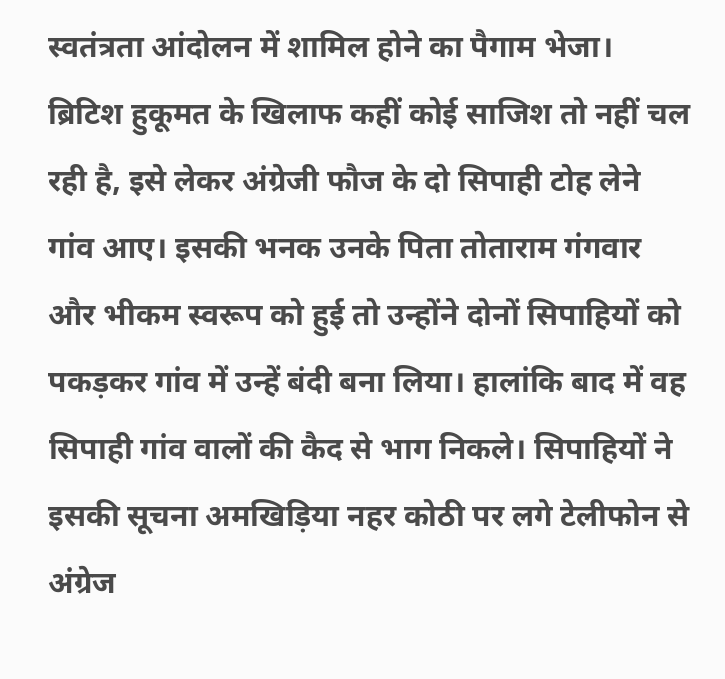स्वतंत्रता आंदोलन में शामिल होने का पैगाम भेजा। ब्रिटिश हुकूमत के खिलाफ कहीं कोई साजिश तो नहीं चल रही है, इसे लेकर अंग्रेजी फौज के दो सिपाही टोह लेने गांव आए। इसकी भनक उनके पिता तोताराम गंगवार और भीकम स्वरूप को हुई तो उन्होंने दोनों सिपाहियों को पकड़कर गांव में उन्हें बंदी बना लिया। हालांकि बाद में वह सिपाही गांव वालों की कैद से भाग निकले। सिपाहियों ने इसकी सूचना अमखिड़िया नहर कोठी पर लगे टेलीफोन से अंग्रेज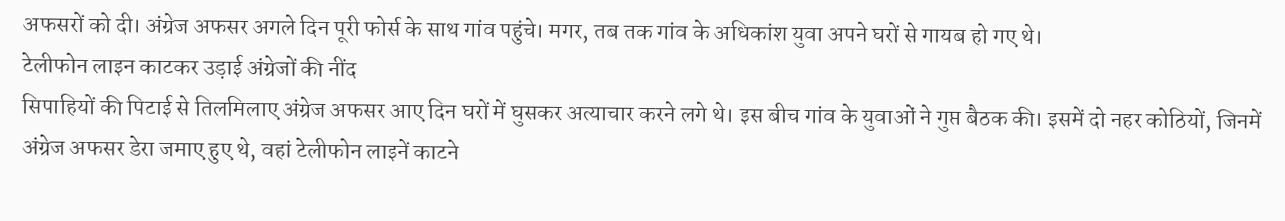अफसरों को दी। अंग्रेज अफसर अगले दिन पूरी फोर्स के साथ गांव पहुंचे। मगर, तब तक गांव के अधिकांश युवा अपने घरों से गायब हो गए थे।
टेलीफोन लाइन काटकर उड़ाई अंग्रेजों की नींद
सिपाहियों की पिटाई से तिलमिलाए अंग्रेज अफसर आए दिन घरों में घुसकर अत्याचार करने लगे थे। इस बीच गांव के युवाओं ने गुप्त बैठक की। इसमें दो नहर कोठियों, जिनमें अंग्रेज अफसर डेरा जमाए हुए थे, वहां टेलीफोन लाइनें काटने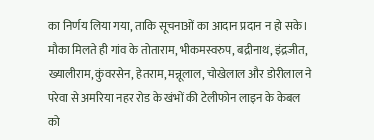का निर्णय लिया गया, ताकि सूचनाओं का आदान प्रदान न हो सके। मौका मिलते ही गांव के तोताराम, भीकमस्वरुप, बद्रीनाथ, इंद्रजीत, ख्यालीराम, कुंवरसेन, हेतराम, मन्नूलाल, चोखेलाल और डोरीलाल ने परेवा से अमरिया नहर रोड के खंभों की टेलीफोन लाइन के केबल को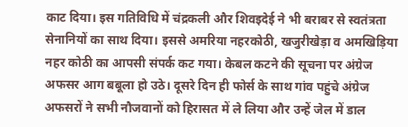काट दिया। इस गतिविधि में चंद्रकली और शिवइदेई ने भी बराबर से स्वतंत्रता सेनानियों का साथ दिया। इससे अमरिया नहरकोठी, खजुरीखेड़ा व अमखिड़िया नहर कोठी का आपसी संपर्क कट गया। केबल कटने की सूचना पर अंग्रेज अफसर आग बबूला हो उठे। दूसरे दिन ही फोर्स के साथ गांव पहुंचे अंग्रेज अफसरों ने सभी नौजवानों को हिरासत में ले लिया और उन्हें जेल में डाल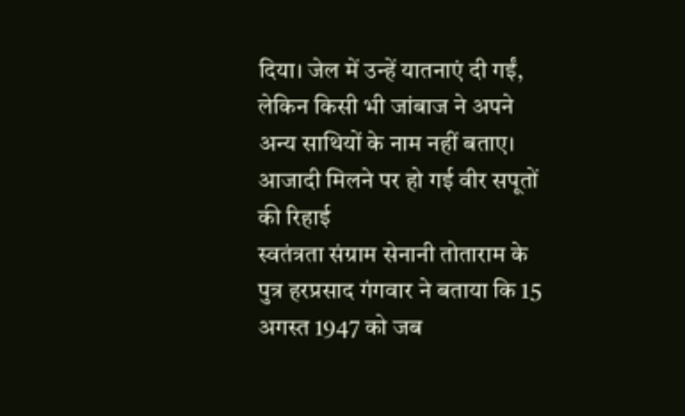दिया। जेल में उन्हें यातनाएं दी गईं, लेकिन किसी भी जांबाज ने अपने अन्य साथियों के नाम नहीं बताए।
आजादी मिलने पर हो गई वीर सपूतों की रिहाई
स्वतंत्रता संग्राम सेनानी तोताराम के पुत्र हरप्रसाद गंगवार ने बताया कि 15 अगस्त 1947 को जब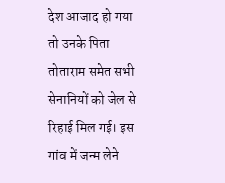देश आजाद हो गया तो उनके पिता तोताराम समेत सभी सेनानियों को जेल से रिहाई मिल गई। इस गांव में जन्म लेने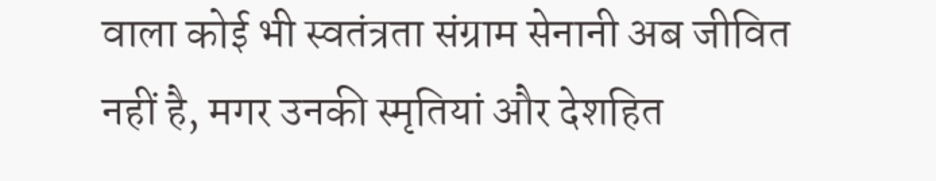वाला कोई भी स्वतंत्रता संग्राम सेनानी अब जीवित नहीं है, मगर उनकी स्मृतियां और देशहित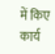में किए कार्य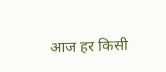आज हर किसी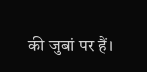की जुबां पर हैं।